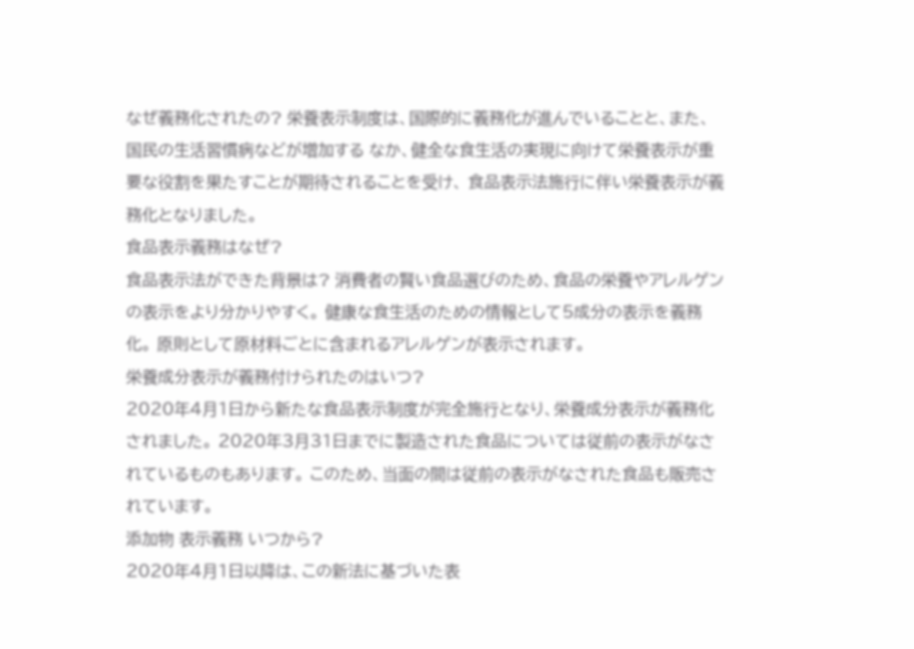なぜ義務化されたの? 栄養表示制度は、国際的に義務化が進んでいることと、また、国民の生活習慣病などが増加する なか、健全な食生活の実現に向けて栄養表示が重要な役割を果たすことが期待されることを受け、 食品表示法施行に伴い栄養表示が義務化となりました。
食品表示義務はなぜ?
食品表示法ができた背景は? 消費者の賢い食品選びのため、食品の栄養やアレルゲンの表示をより分かりやすく。 健康な食生活のための情報として5成分の表示を義務化。 原則として原材料ごとに含まれるアレルゲンが表示されます。
栄養成分表示が義務付けられたのはいつ?
2020年4月1日から新たな食品表示制度が完全施行となり、栄養成分表示が義務化されました。 2020年3月31日までに製造された食品については従前の表示がなされているものもあります。 このため、当面の間は従前の表示がなされた食品も販売されています。
添加物 表示義務 いつから?
2020年4月1日以降は、この新法に基づいた表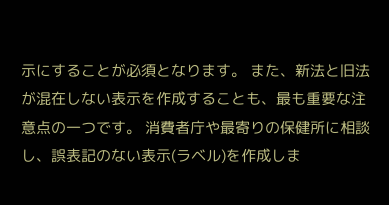示にすることが必須となります。 また、新法と旧法が混在しない表示を作成することも、最も重要な注意点の一つです。 消費者庁や最寄りの保健所に相談し、誤表記のない表示(ラベル)を作成しま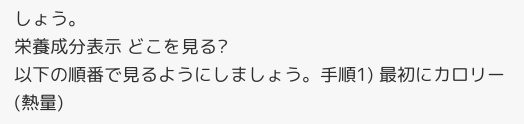しょう。
栄養成分表示 どこを見る?
以下の順番で見るようにしましょう。手順1) 最初にカロリー(熱量)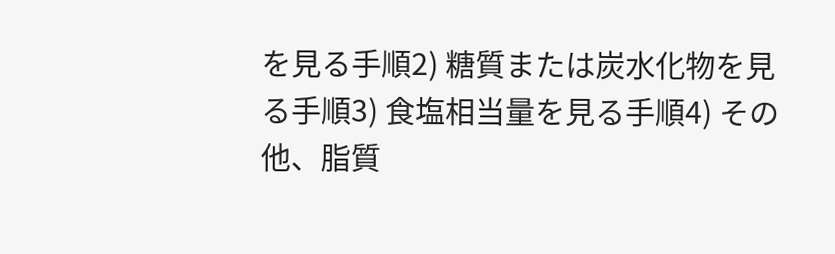を見る手順2) 糖質または炭水化物を見る手順3) 食塩相当量を見る手順4) その他、脂質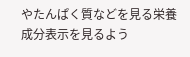やたんぱく質などを見る栄養成分表示を見るよう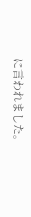に言われました。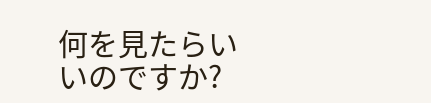何を見たらいいのですか?